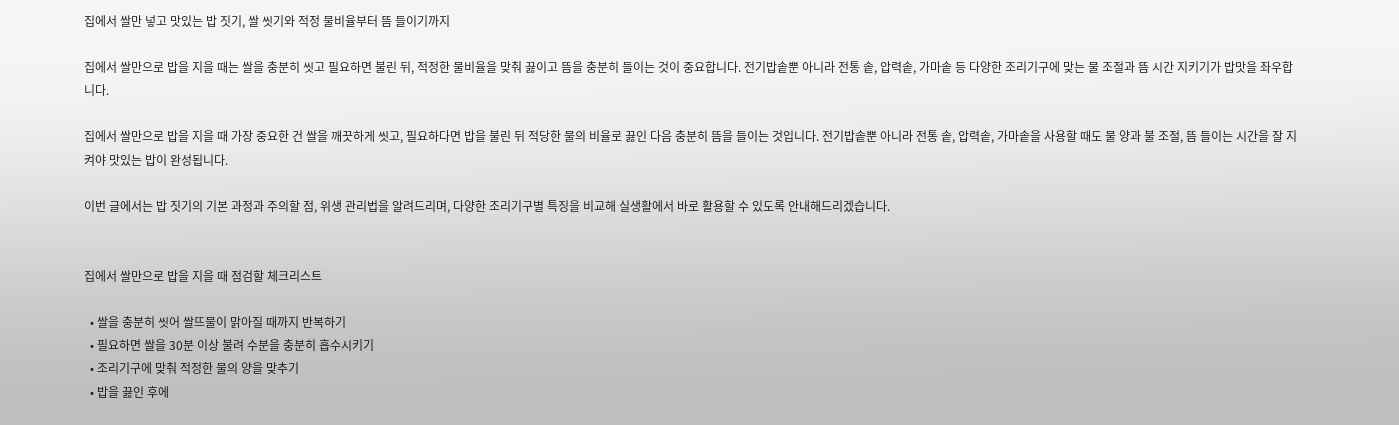집에서 쌀만 넣고 맛있는 밥 짓기, 쌀 씻기와 적정 물비율부터 뜸 들이기까지

집에서 쌀만으로 밥을 지을 때는 쌀을 충분히 씻고 필요하면 불린 뒤, 적정한 물비율을 맞춰 끓이고 뜸을 충분히 들이는 것이 중요합니다. 전기밥솥뿐 아니라 전통 솥, 압력솥, 가마솥 등 다양한 조리기구에 맞는 물 조절과 뜸 시간 지키기가 밥맛을 좌우합니다.

집에서 쌀만으로 밥을 지을 때 가장 중요한 건 쌀을 깨끗하게 씻고, 필요하다면 밥을 불린 뒤 적당한 물의 비율로 끓인 다음 충분히 뜸을 들이는 것입니다. 전기밥솥뿐 아니라 전통 솥, 압력솥, 가마솥을 사용할 때도 물 양과 불 조절, 뜸 들이는 시간을 잘 지켜야 맛있는 밥이 완성됩니다.

이번 글에서는 밥 짓기의 기본 과정과 주의할 점, 위생 관리법을 알려드리며, 다양한 조리기구별 특징을 비교해 실생활에서 바로 활용할 수 있도록 안내해드리겠습니다.


집에서 쌀만으로 밥을 지을 때 점검할 체크리스트

  • 쌀을 충분히 씻어 쌀뜨물이 맑아질 때까지 반복하기
  • 필요하면 쌀을 30분 이상 불려 수분을 충분히 흡수시키기
  • 조리기구에 맞춰 적정한 물의 양을 맞추기
  • 밥을 끓인 후에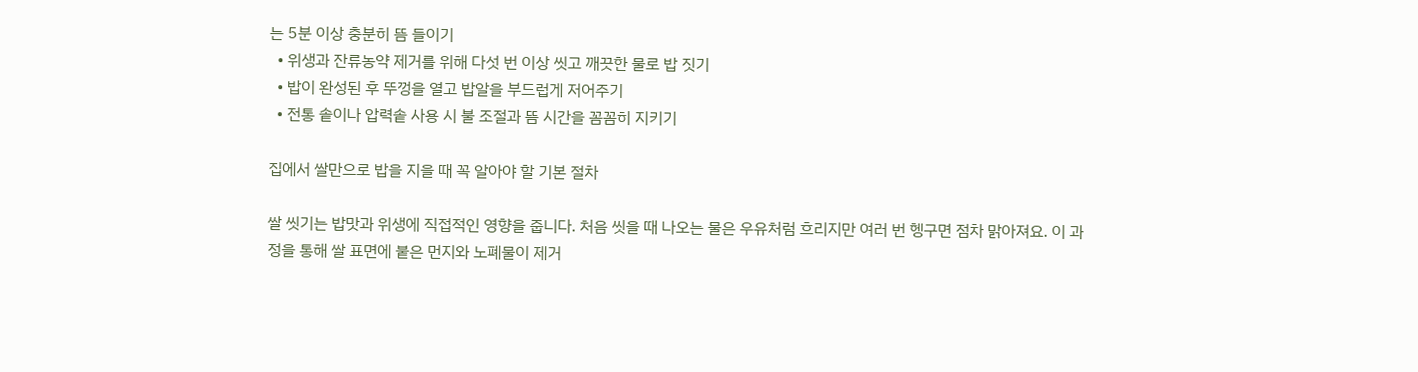는 5분 이상 충분히 뜸 들이기
  • 위생과 잔류농약 제거를 위해 다섯 번 이상 씻고 깨끗한 물로 밥 짓기
  • 밥이 완성된 후 뚜껑을 열고 밥알을 부드럽게 저어주기
  • 전통 솥이나 압력솥 사용 시 불 조절과 뜸 시간을 꼼꼼히 지키기

집에서 쌀만으로 밥을 지을 때 꼭 알아야 할 기본 절차

쌀 씻기는 밥맛과 위생에 직접적인 영향을 줍니다. 처음 씻을 때 나오는 물은 우유처럼 흐리지만 여러 번 헹구면 점차 맑아져요. 이 과정을 통해 쌀 표면에 붙은 먼지와 노폐물이 제거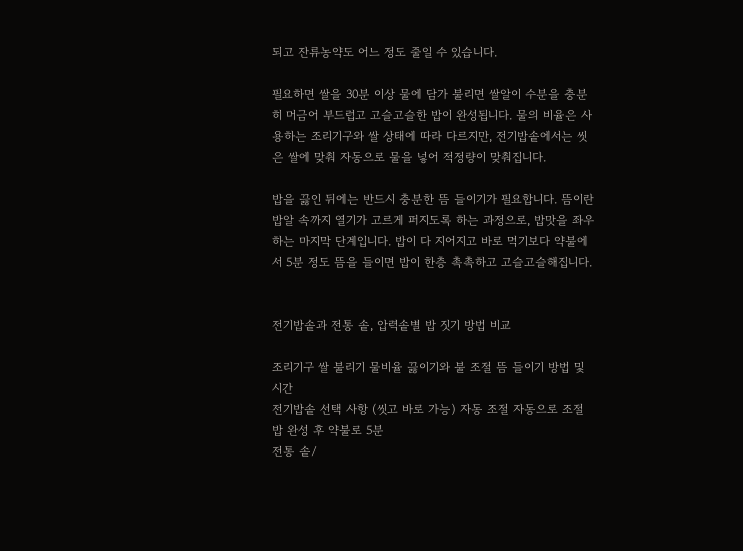되고 잔류농약도 어느 정도 줄일 수 있습니다.

필요하면 쌀을 30분 이상 물에 담가 불리면 쌀알이 수분을 충분히 머금어 부드럽고 고슬고슬한 밥이 완성됩니다. 물의 비율은 사용하는 조리기구와 쌀 상태에 따라 다르지만, 전기밥솥에서는 씻은 쌀에 맞춰 자동으로 물을 넣어 적정량이 맞춰집니다.

밥을 끓인 뒤에는 반드시 충분한 뜸 들이기가 필요합니다. 뜸이란 밥알 속까지 열기가 고르게 퍼지도록 하는 과정으로, 밥맛을 좌우하는 마지막 단계입니다. 밥이 다 지어지고 바로 먹기보다 약불에서 5분 정도 뜸을 들이면 밥이 한층 촉촉하고 고슬고슬해집니다.


전기밥솥과 전통 솥, 압력솥별 밥 짓기 방법 비교

조리기구 쌀 불리기 물비율 끓이기와 불 조절 뜸 들이기 방법 및 시간
전기밥솥 선택 사항 (씻고 바로 가능) 자동 조절 자동으로 조절 밥 완성 후 약불로 5분
전통 솥/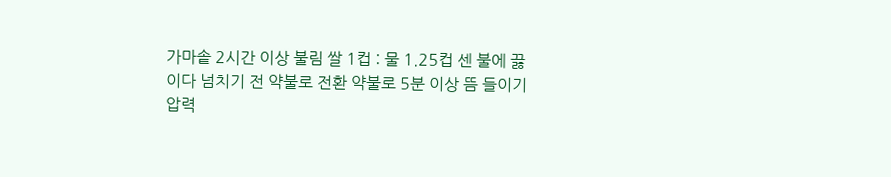가마솥 2시간 이상 불림 쌀 1컵 : 물 1.25컵 센 불에 끓이다 넘치기 전 약불로 전환 약불로 5분 이상 뜸 들이기
압력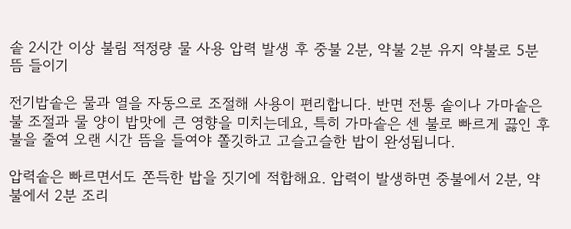솥 2시간 이상 불림 적정량 물 사용 압력 발생 후 중불 2분, 약불 2분 유지 약불로 5분 뜸 들이기

전기밥솥은 물과 열을 자동으로 조절해 사용이 편리합니다. 반면 전통 솥이나 가마솥은 불 조절과 물 양이 밥맛에 큰 영향을 미치는데요, 특히 가마솥은 센 불로 빠르게 끓인 후 불을 줄여 오랜 시간 뜸을 들여야 쫄깃하고 고슬고슬한 밥이 완성됩니다.

압력솥은 빠르면서도 쫀득한 밥을 짓기에 적합해요. 압력이 발생하면 중불에서 2분, 약불에서 2분 조리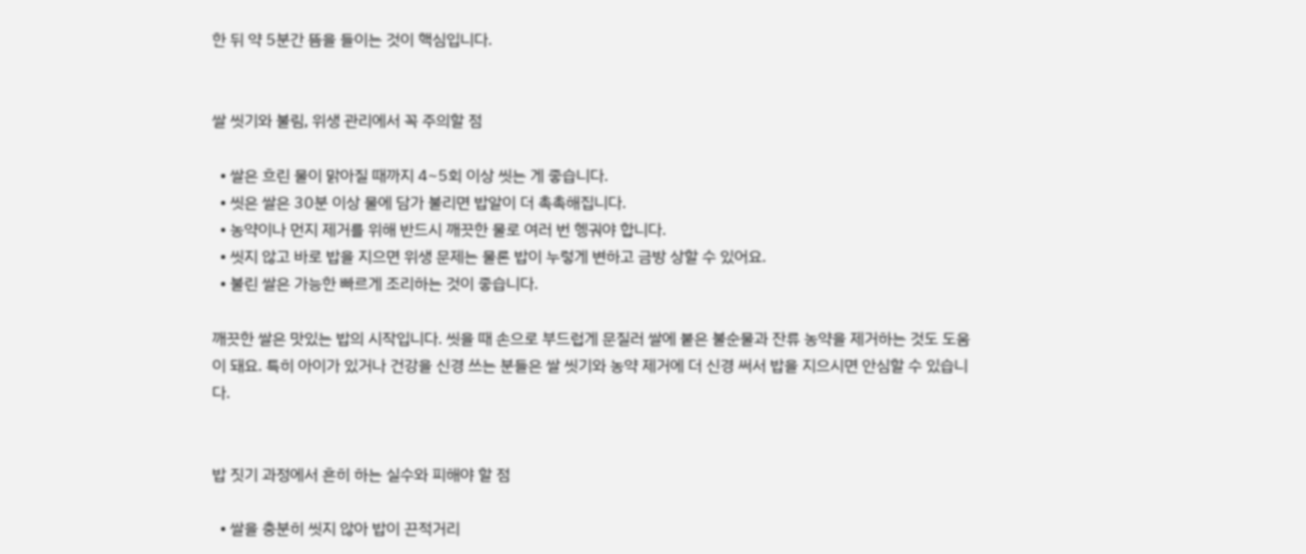한 뒤 약 5분간 뜸을 들이는 것이 핵심입니다.


쌀 씻기와 불림, 위생 관리에서 꼭 주의할 점

  • 쌀은 흐린 물이 맑아질 때까지 4~5회 이상 씻는 게 좋습니다.
  • 씻은 쌀은 30분 이상 물에 담가 불리면 밥알이 더 촉촉해집니다.
  • 농약이나 먼지 제거를 위해 반드시 깨끗한 물로 여러 번 헹궈야 합니다.
  • 씻지 않고 바로 밥을 지으면 위생 문제는 물론 밥이 누렇게 변하고 금방 상할 수 있어요.
  • 불린 쌀은 가능한 빠르게 조리하는 것이 좋습니다.

깨끗한 쌀은 맛있는 밥의 시작입니다. 씻을 때 손으로 부드럽게 문질러 쌀에 붙은 불순물과 잔류 농약을 제거하는 것도 도움이 돼요. 특히 아이가 있거나 건강을 신경 쓰는 분들은 쌀 씻기와 농약 제거에 더 신경 써서 밥을 지으시면 안심할 수 있습니다.


밥 짓기 과정에서 흔히 하는 실수와 피해야 할 점

  • 쌀을 충분히 씻지 않아 밥이 끈적거리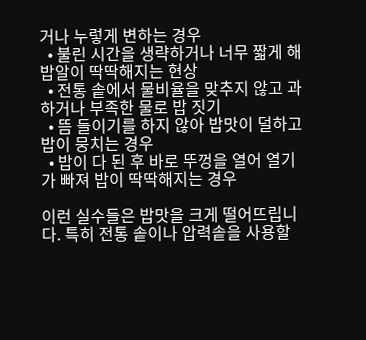거나 누렇게 변하는 경우
  • 불린 시간을 생략하거나 너무 짧게 해 밥알이 딱딱해지는 현상
  • 전통 솥에서 물비율을 맞추지 않고 과하거나 부족한 물로 밥 짓기
  • 뜸 들이기를 하지 않아 밥맛이 덜하고 밥이 뭉치는 경우
  • 밥이 다 된 후 바로 뚜껑을 열어 열기가 빠져 밥이 딱딱해지는 경우

이런 실수들은 밥맛을 크게 떨어뜨립니다. 특히 전통 솥이나 압력솥을 사용할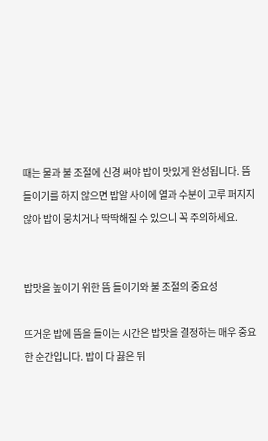때는 물과 불 조절에 신경 써야 밥이 맛있게 완성됩니다. 뜸 들이기를 하지 않으면 밥알 사이에 열과 수분이 고루 퍼지지 않아 밥이 뭉치거나 딱딱해질 수 있으니 꼭 주의하세요.


밥맛을 높이기 위한 뜸 들이기와 불 조절의 중요성

뜨거운 밥에 뜸을 들이는 시간은 밥맛을 결정하는 매우 중요한 순간입니다. 밥이 다 끓은 뒤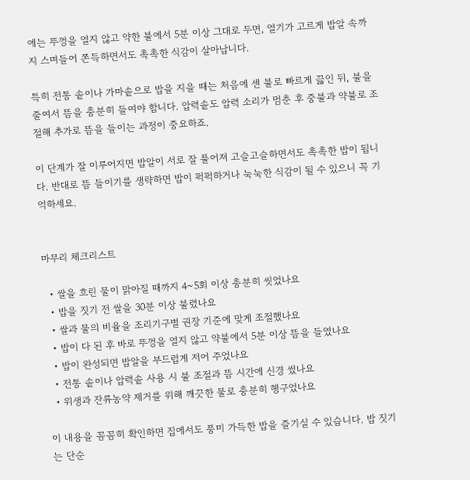에는 뚜껑을 열지 않고 약한 불에서 5분 이상 그대로 두면, 열기가 고르게 밥알 속까지 스며들어 쫀득하면서도 촉촉한 식감이 살아납니다.

특히 전통 솥이나 가마솥으로 밥을 지을 때는 처음에 센 불로 빠르게 끓인 뒤, 불을 줄여서 뜸을 충분히 들여야 합니다. 압력솥도 압력 소리가 멈춘 후 중불과 약불로 조절해 추가로 뜸을 들이는 과정이 중요하죠.

이 단계가 잘 이루어지면 밥알이 서로 잘 풀어져 고슬고슬하면서도 촉촉한 밥이 됩니다. 반대로 뜸 들이기를 생략하면 밥이 퍽퍽하거나 눅눅한 식감이 될 수 있으니 꼭 기억하세요.


마무리 체크리스트

  • 쌀을 흐린 물이 맑아질 때까지 4~5회 이상 충분히 씻었나요
  • 밥을 짓기 전 쌀을 30분 이상 불렸나요
  • 쌀과 물의 비율을 조리기구별 권장 기준에 맞게 조절했나요
  • 밥이 다 된 후 바로 뚜껑을 열지 않고 약불에서 5분 이상 뜸을 들였나요
  • 밥이 완성되면 밥알을 부드럽게 저어 주었나요
  • 전통 솥이나 압력솥 사용 시 불 조절과 뜸 시간에 신경 썼나요
  • 위생과 잔류농약 제거를 위해 깨끗한 물로 충분히 헹구었나요

이 내용을 꼼꼼히 확인하면 집에서도 풍미 가득한 밥을 즐기실 수 있습니다. 밥 짓기는 단순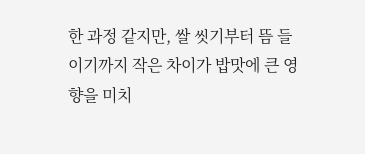한 과정 같지만, 쌀 씻기부터 뜸 들이기까지 작은 차이가 밥맛에 큰 영향을 미치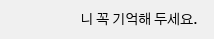니 꼭 기억해 두세요.